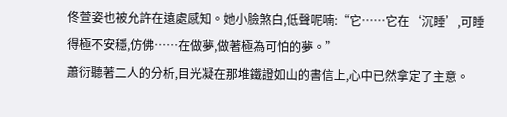佟萱姿也被允許在遠處感知。她小臉煞白,低聲呢喃:“它……它在‘沉睡’,可睡得極不安穩,仿佛……在做夢,做著極為可怕的夢。”
蕭衍聽著二人的分析,目光凝在那堆鐵證如山的書信上,心中已然拿定了主意。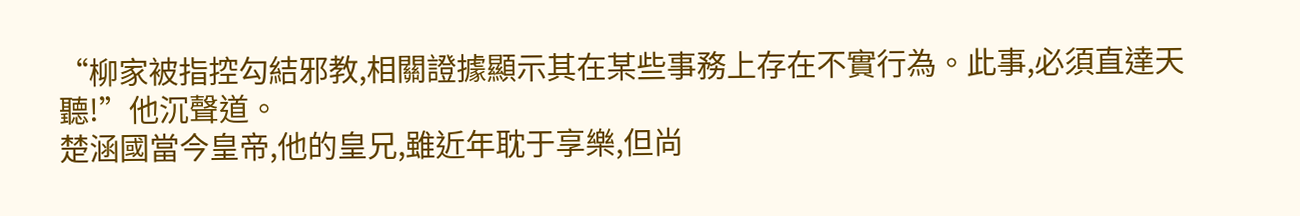“柳家被指控勾結邪教,相關證據顯示其在某些事務上存在不實行為。此事,必須直達天聽!”他沉聲道。
楚涵國當今皇帝,他的皇兄,雖近年耽于享樂,但尚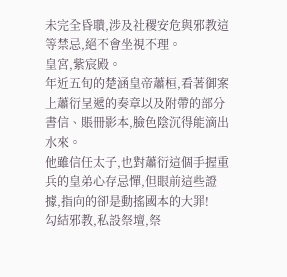未完全昏聵,涉及社稷安危與邪教這等禁忌,絕不會坐視不理。
皇宮,紫宸殿。
年近五旬的楚涵皇帝蕭桓,看著御案上蕭衍呈遞的奏章以及附帶的部分書信、賬冊影本,臉色陰沉得能滴出水來。
他雖信任太子,也對蕭衍這個手握重兵的皇弟心存忌憚,但眼前這些證據,指向的卻是動搖國本的大罪!
勾結邪教,私設祭壇,祭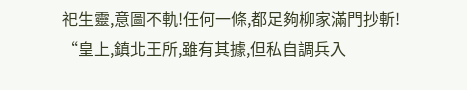祀生靈,意圖不軌!任何一條,都足夠柳家滿門抄斬!
“皇上,鎮北王所,雖有其據,但私自調兵入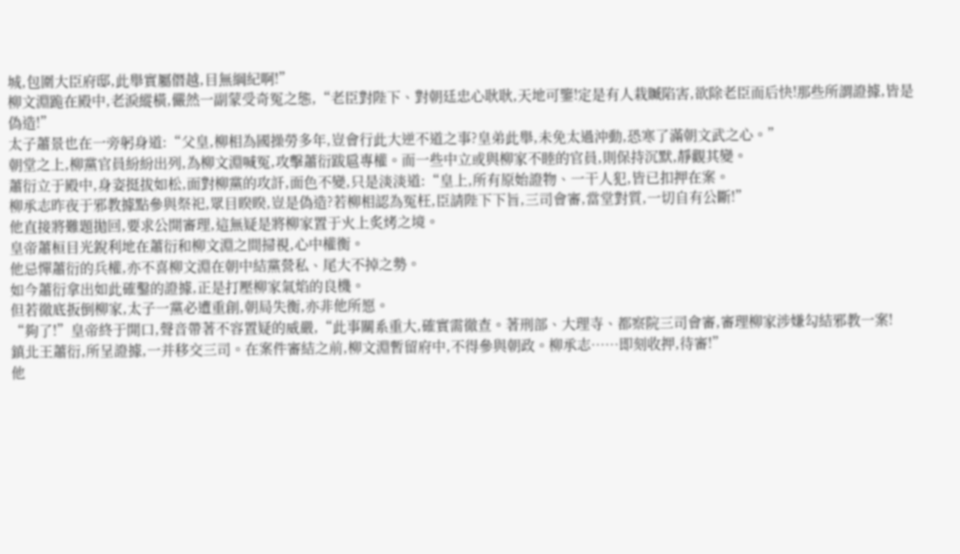城,包圍大臣府邸,此舉實屬僭越,目無綱紀啊!”
柳文淵跪在殿中,老淚縱橫,儼然一副蒙受奇冤之態,“老臣對陛下、對朝廷忠心耿耿,天地可鑒!定是有人栽贓陷害,欲除老臣而后快!那些所謂證據,皆是偽造!”
太子蕭景也在一旁躬身道:“父皇,柳相為國操勞多年,豈會行此大逆不道之事?皇弟此舉,未免太過沖動,恐寒了滿朝文武之心。”
朝堂之上,柳黨官員紛紛出列,為柳文淵喊冤,攻擊蕭衍跋扈專權。而一些中立或與柳家不睦的官員,則保持沉默,靜觀其變。
蕭衍立于殿中,身姿挺拔如松,面對柳黨的攻訐,面色不變,只是淡淡道:“皇上,所有原始證物、一干人犯,皆已扣押在案。
柳承志昨夜于邪教據點參與祭祀,眾目睽睽,豈是偽造?若柳相認為冤枉,臣請陛下下旨,三司會審,當堂對質,一切自有公斷!”
他直接將難題拋回,要求公開審理,這無疑是將柳家置于火上炙烤之境。
皇帝蕭桓目光銳利地在蕭衍和柳文淵之間掃視,心中權衡。
他忌憚蕭衍的兵權,亦不喜柳文淵在朝中結黨營私、尾大不掉之勢。
如今蕭衍拿出如此確鑿的證據,正是打壓柳家氣焰的良機。
但若徹底扳倒柳家,太子一黨必遭重創,朝局失衡,亦非他所愿。
“夠了!”皇帝終于開口,聲音帶著不容置疑的威嚴,“此事關系重大,確實需徹查。著刑部、大理寺、都察院三司會審,審理柳家涉嫌勾結邪教一案!
鎮北王蕭衍,所呈證據,一并移交三司。在案件審結之前,柳文淵暫留府中,不得參與朝政。柳承志……即刻收押,待審!”
他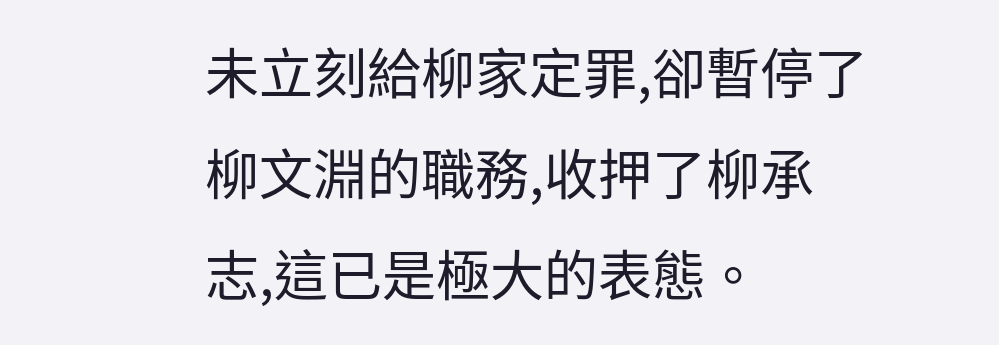未立刻給柳家定罪,卻暫停了柳文淵的職務,收押了柳承志,這已是極大的表態。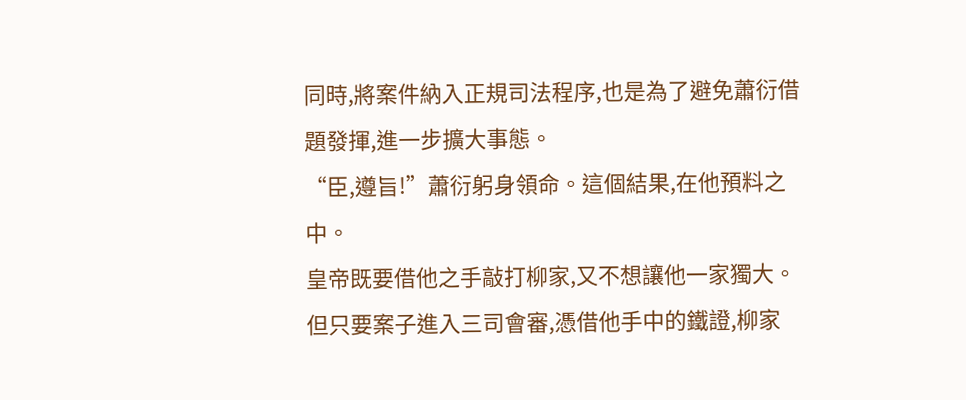同時,將案件納入正規司法程序,也是為了避免蕭衍借題發揮,進一步擴大事態。
“臣,遵旨!”蕭衍躬身領命。這個結果,在他預料之中。
皇帝既要借他之手敲打柳家,又不想讓他一家獨大。
但只要案子進入三司會審,憑借他手中的鐵證,柳家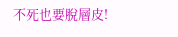不死也要脫層皮!